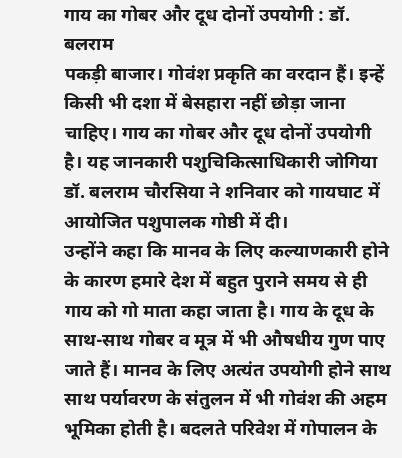गाय का गोबर और दूध दोनों उपयोगी : डॉ. बलराम
पकड़ी बाजार। गोवंश प्रकृति का वरदान हैं। इन्हें किसी भी दशा में बेसहारा नहीं छोड़ा जाना चाहिए। गाय का गोबर और दूध दोनों उपयोगी है। यह जानकारी पशुचिकित्साधिकारी जोगिया डॉ. बलराम चौरसिया ने शनिवार को गायघाट में आयोजित पशुपालक गोष्ठी में दी।
उन्होंने कहा कि मानव के लिए कल्याणकारी होने के कारण हमारे देश में बहुत पुराने समय से ही गाय को गो माता कहा जाता है। गाय के दूध के साथ-साथ गोबर व मूत्र में भी औषधीय गुण पाए जाते हैं। मानव के लिए अत्यंत उपयोगी होने साथ साथ पर्यावरण के संतुलन में भी गोवंश की अहम भूमिका होती है। बदलते परिवेश में गोपालन के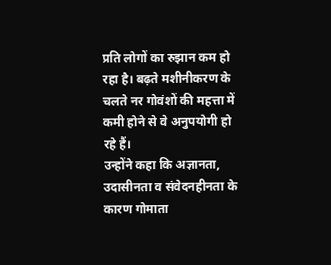प्रति लोगों का रुझान कम हो रहा है। बढ़ते मशीनीकरण के चलते नर गोवंशों की महत्ता में कमी होने से वे अनुपयोगी हो रहे हैं।
उन्होंने कहा कि अज्ञानता, उदासीनता व संवेदनहीनता के कारण गोमाता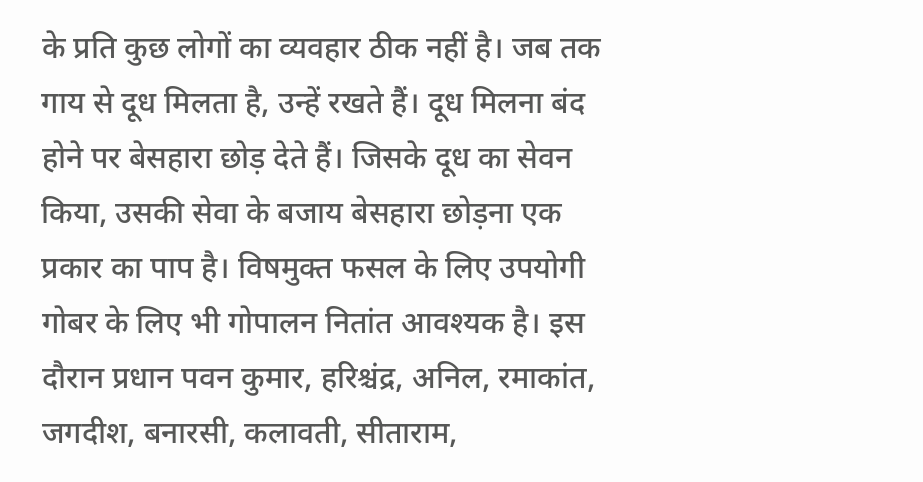के प्रति कुछ लोगों का व्यवहार ठीक नहीं है। जब तक गाय से दूध मिलता है, उन्हें रखते हैं। दूध मिलना बंद होने पर बेसहारा छोड़ देते हैं। जिसके दूध का सेवन किया, उसकी सेवा के बजाय बेसहारा छोड़ना एक प्रकार का पाप है। विषमुक्त फसल के लिए उपयोगी गोबर के लिए भी गोपालन नितांत आवश्यक है। इस दौरान प्रधान पवन कुमार, हरिश्चंद्र, अनिल, रमाकांत, जगदीश, बनारसी, कलावती, सीताराम,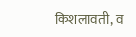किशलावती, व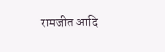रामजीत आदि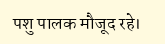पशु पालक मौजूद रहे।